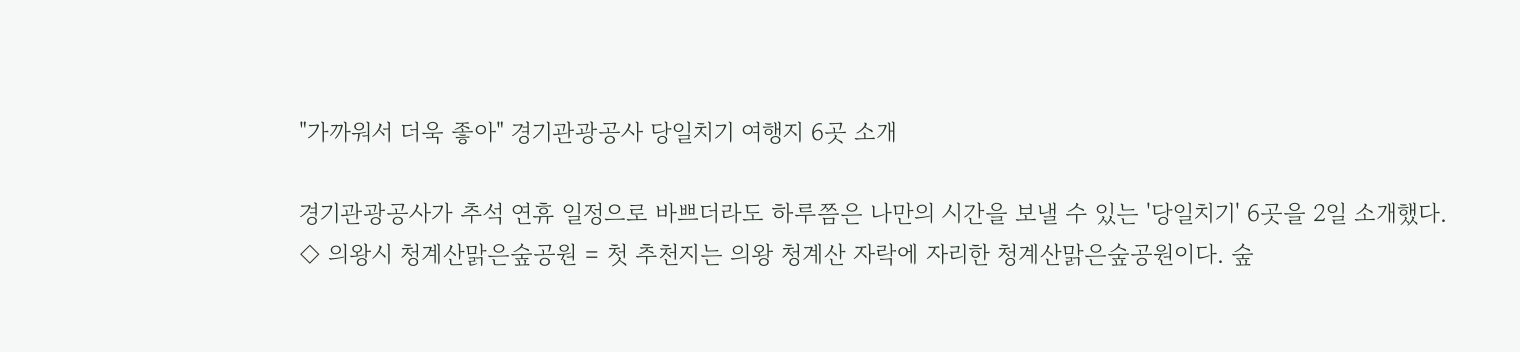"가까워서 더욱 좋아" 경기관광공사 당일치기 여행지 6곳 소개

경기관광공사가 추석 연휴 일정으로 바쁘더라도 하루쯤은 나만의 시간을 보낼 수 있는 '당일치기' 6곳을 2일 소개했다.
◇ 의왕시 청계산맑은숲공원 = 첫 추천지는 의왕 청계산 자락에 자리한 청계산맑은숲공원이다. 숲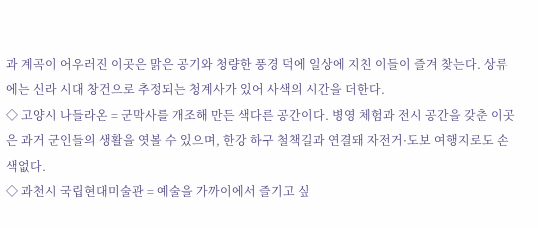과 계곡이 어우러진 이곳은 맑은 공기와 청량한 풍경 덕에 일상에 지친 이들이 즐겨 찾는다. 상류에는 신라 시대 창건으로 추정되는 청계사가 있어 사색의 시간을 더한다.
◇ 고양시 나들라온 = 군막사를 개조해 만든 색다른 공간이다. 병영 체험과 전시 공간을 갖춘 이곳은 과거 군인들의 생활을 엿볼 수 있으며, 한강 하구 철책길과 연결돼 자전거·도보 여행지로도 손색없다.
◇ 과천시 국립현대미술관 = 예술을 가까이에서 즐기고 싶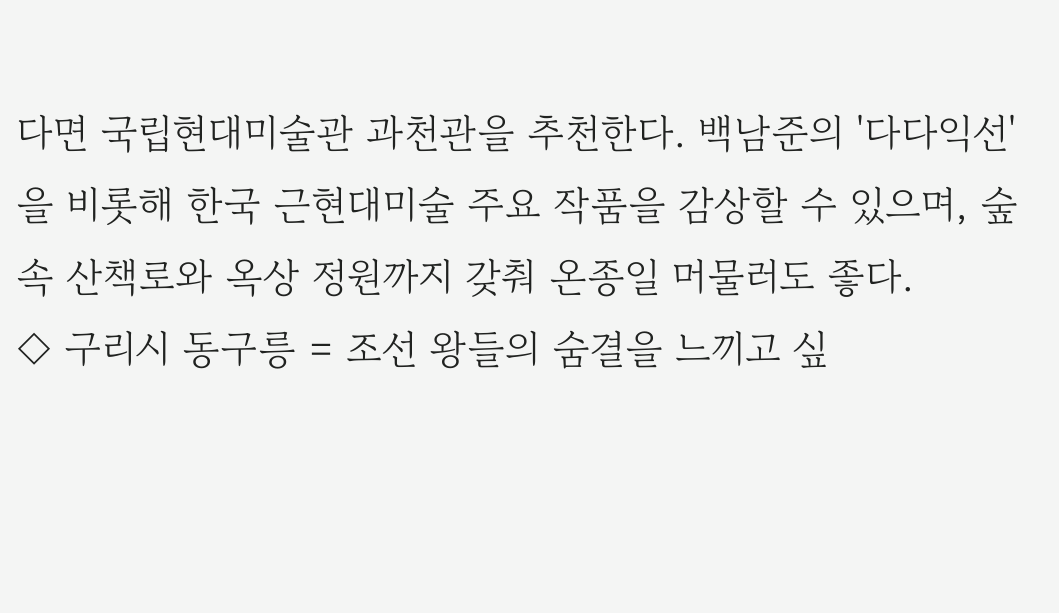다면 국립현대미술관 과천관을 추천한다. 백남준의 '다다익선'을 비롯해 한국 근현대미술 주요 작품을 감상할 수 있으며, 숲속 산책로와 옥상 정원까지 갖춰 온종일 머물러도 좋다.
◇ 구리시 동구릉 = 조선 왕들의 숨결을 느끼고 싶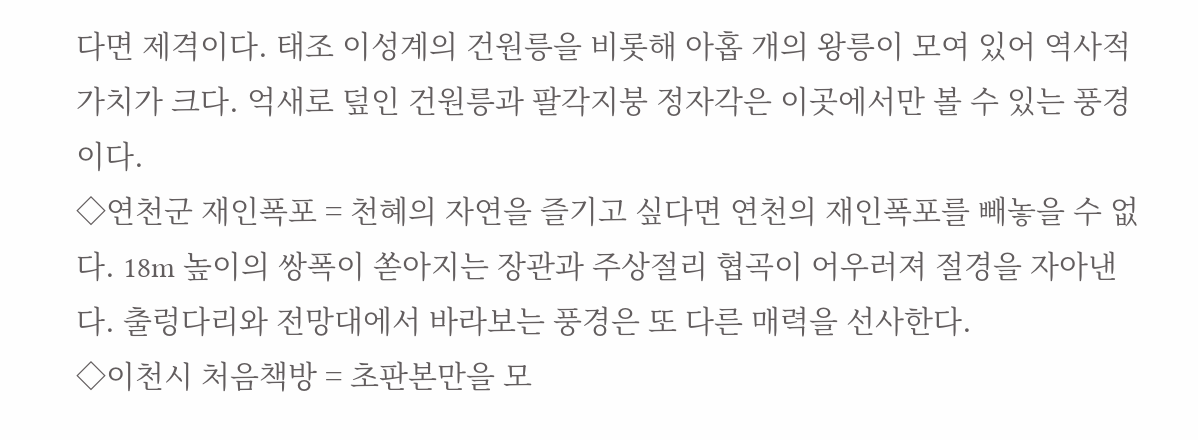다면 제격이다. 태조 이성계의 건원릉을 비롯해 아홉 개의 왕릉이 모여 있어 역사적 가치가 크다. 억새로 덮인 건원릉과 팔각지붕 정자각은 이곳에서만 볼 수 있는 풍경이다.
◇연천군 재인폭포 = 천혜의 자연을 즐기고 싶다면 연천의 재인폭포를 빼놓을 수 없다. 18m 높이의 쌍폭이 쏟아지는 장관과 주상절리 협곡이 어우러져 절경을 자아낸다. 출렁다리와 전망대에서 바라보는 풍경은 또 다른 매력을 선사한다.
◇이천시 처음책방 = 초판본만을 모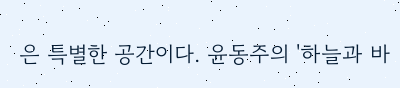은 특별한 공간이다. 윤동주의 '하늘과 바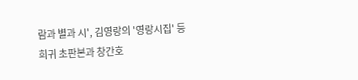람과 별과 시', 김영랑의 '영랑시집' 등 희귀 초판본과 창간호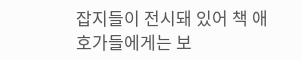잡지들이 전시돼 있어 책 애호가들에게는 보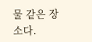물 같은 장소다.